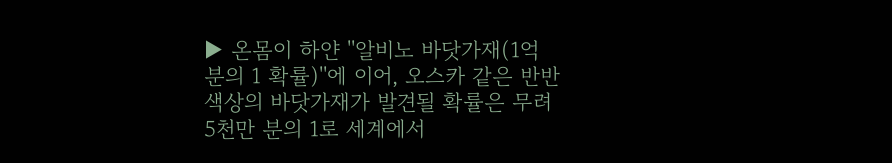▶ 온몸이 하얀 ''알비노 바닷가재(1억 분의 1 확률)''에 이어, 오스카 같은 반반 색상의 바닷가재가 발견될 확률은 무려 5천만 분의 1로 세계에서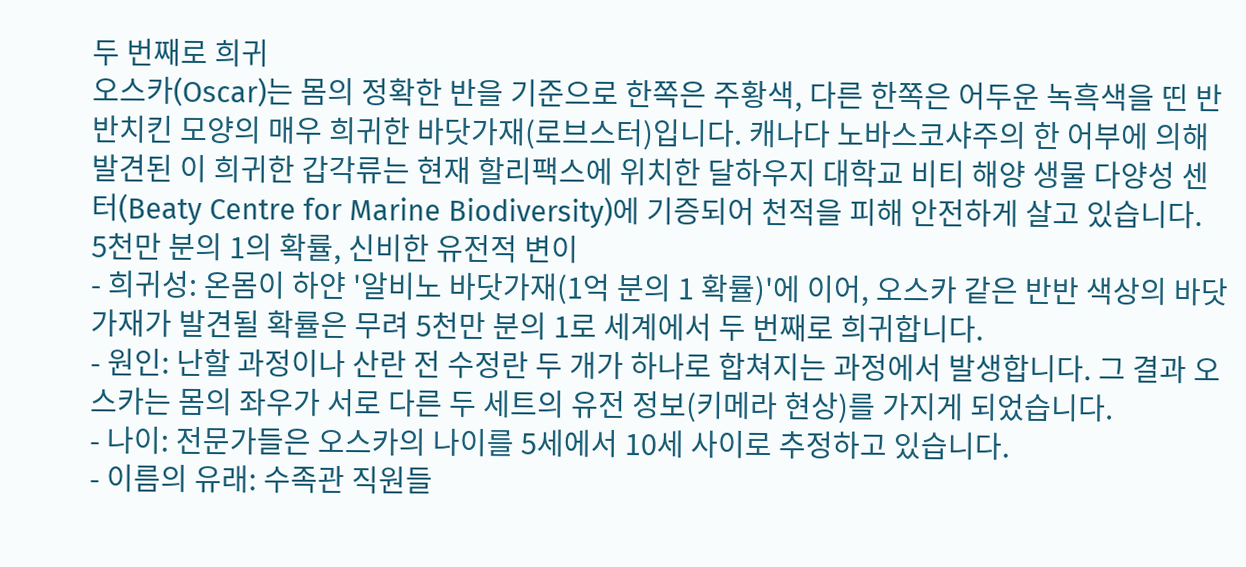두 번째로 희귀
오스카(Oscar)는 몸의 정확한 반을 기준으로 한쪽은 주황색, 다른 한쪽은 어두운 녹흑색을 띤 반반치킨 모양의 매우 희귀한 바닷가재(로브스터)입니다. 캐나다 노바스코샤주의 한 어부에 의해 발견된 이 희귀한 갑각류는 현재 할리팩스에 위치한 달하우지 대학교 비티 해양 생물 다양성 센터(Beaty Centre for Marine Biodiversity)에 기증되어 천적을 피해 안전하게 살고 있습니다.
5천만 분의 1의 확률, 신비한 유전적 변이
- 희귀성: 온몸이 하얀 '알비노 바닷가재(1억 분의 1 확률)'에 이어, 오스카 같은 반반 색상의 바닷가재가 발견될 확률은 무려 5천만 분의 1로 세계에서 두 번째로 희귀합니다.
- 원인: 난할 과정이나 산란 전 수정란 두 개가 하나로 합쳐지는 과정에서 발생합니다. 그 결과 오스카는 몸의 좌우가 서로 다른 두 세트의 유전 정보(키메라 현상)를 가지게 되었습니다.
- 나이: 전문가들은 오스카의 나이를 5세에서 10세 사이로 추정하고 있습니다.
- 이름의 유래: 수족관 직원들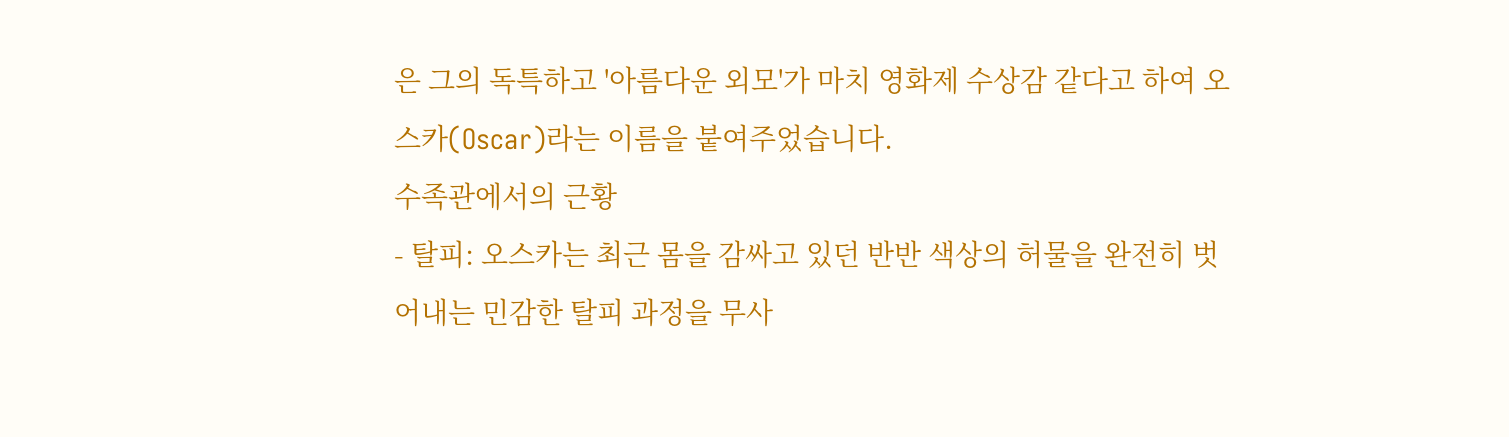은 그의 독특하고 '아름다운 외모'가 마치 영화제 수상감 같다고 하여 오스카(Oscar)라는 이름을 붙여주었습니다.
수족관에서의 근황
- 탈피: 오스카는 최근 몸을 감싸고 있던 반반 색상의 허물을 완전히 벗어내는 민감한 탈피 과정을 무사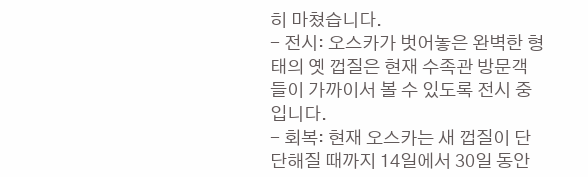히 마쳤습니다.
- 전시: 오스카가 벗어놓은 완벽한 형태의 옛 껍질은 현재 수족관 방문객들이 가까이서 볼 수 있도록 전시 중입니다.
- 회복: 현재 오스카는 새 껍질이 단단해질 때까지 14일에서 30일 동안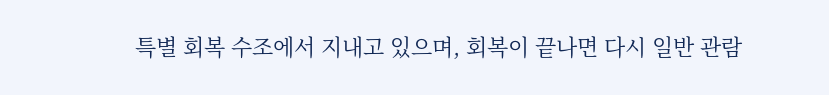특별 회복 수조에서 지내고 있으며, 회복이 끝나면 다시 일반 관람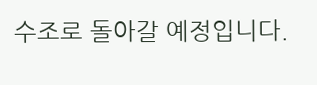수조로 돌아갈 예정입니다.